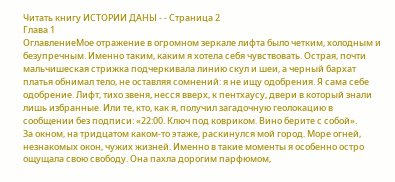Читать книгу ИСТОРИИ ДАНЫ - - Страница 2
Глава 1
ОглавлениеМое отражение в огромном зеркале лифта было четким, холодным и безупречным. Именно таким, каким я хотела себя чувствовать. Острая, почти мальчишеская стрижка подчеркивала линию скул и шеи, а черный бархат платья обнимал тело, не оставляя сомнений: я не ищу одобрения. Я сама себе одобрение. Лифт, тихо звеня, несся вверх, к пентхаусу, двери в который знали лишь избранные. Или те, кто, как я, получил загадочную геолокацию в сообщении без подписи: «22:00. Ключ под ковриком. Вино берите с собой».
За окном, на тридцатом каком-то этаже, раскинулся мой город. Море огней, незнакомых окон, чужих жизней. Именно в такие моменты я особенно остро ощущала свою свободу. Она пахла дорогим парфюмом,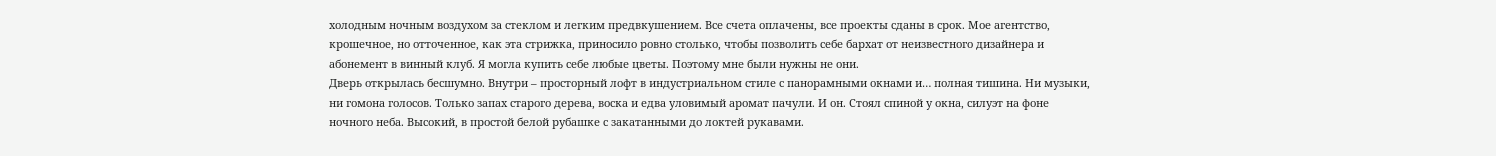холодным ночным воздухом за стеклом и легким предвкушением. Все счета оплачены, все проекты сданы в срок. Мое агентство, крошечное, но отточенное, как эта стрижка, приносило ровно столько, чтобы позволить себе бархат от неизвестного дизайнера и абонемент в винный клуб. Я могла купить себе любые цветы. Поэтому мне были нужны не они.
Дверь открылась бесшумно. Внутри – просторный лофт в индустриальном стиле с панорамными окнами и… полная тишина. Ни музыки, ни гомона голосов. Только запах старого дерева, воска и едва уловимый аромат пачули. И он. Стоял спиной у окна, силуэт на фоне ночного неба. Высокий, в простой белой рубашке с закатанными до локтей рукавами.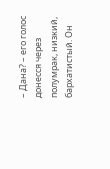– Дана? – его голос донесся через полумрак, низкий, бархатистый. Он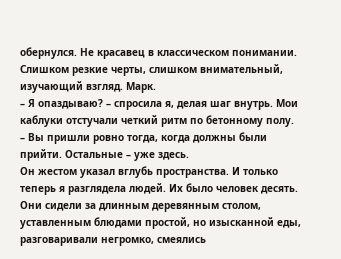обернулся. Не красавец в классическом понимании. Слишком резкие черты, слишком внимательный, изучающий взгляд. Марк.
– Я опаздываю? – спросила я, делая шаг внутрь. Мои каблуки отстучали четкий ритм по бетонному полу.
– Вы пришли ровно тогда, когда должны были прийти. Остальные – уже здесь.
Он жестом указал вглубь пространства. И только теперь я разглядела людей. Их было человек десять. Они сидели за длинным деревянным столом, уставленным блюдами простой, но изысканной еды, разговаривали негромко, смеялись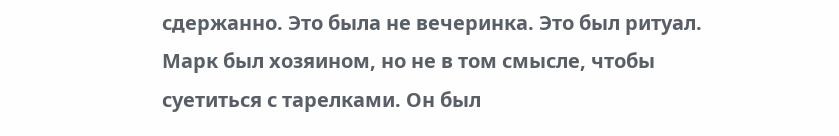сдержанно. Это была не вечеринка. Это был ритуал.
Марк был хозяином, но не в том смысле, чтобы суетиться с тарелками. Он был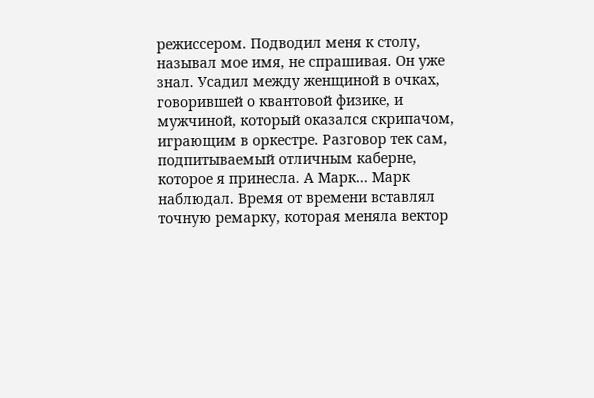режиссером. Подводил меня к столу, называл мое имя, не спрашивая. Он уже знал. Усадил между женщиной в очках, говорившей о квантовой физике, и мужчиной, который оказался скрипачом, играющим в оркестре. Разговор тек сам, подпитываемый отличным каберне, которое я принесла. А Марк… Марк наблюдал. Время от времени вставлял точную ремарку, которая меняла вектор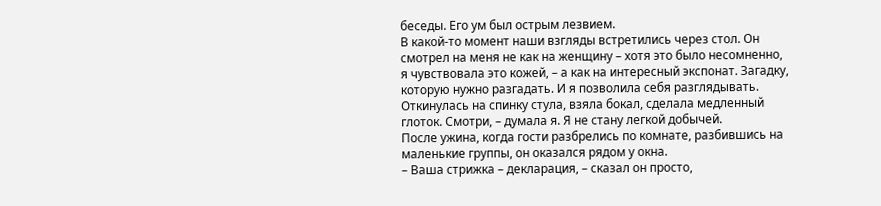беседы. Его ум был острым лезвием.
В какой-то момент наши взгляды встретились через стол. Он смотрел на меня не как на женщину – хотя это было несомненно, я чувствовала это кожей, – а как на интересный экспонат. Загадку, которую нужно разгадать. И я позволила себя разглядывать. Откинулась на спинку стула, взяла бокал, сделала медленный глоток. Смотри, – думала я. Я не стану легкой добычей.
После ужина, когда гости разбрелись по комнате, разбившись на маленькие группы, он оказался рядом у окна.
– Ваша стрижка – декларация, – сказал он просто,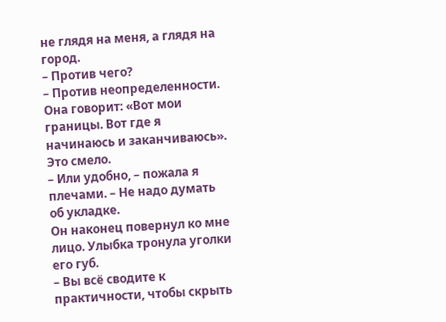не глядя на меня, а глядя на город.
– Против чего?
– Против неопределенности. Она говорит: «Вот мои границы. Вот где я начинаюсь и заканчиваюсь». Это смело.
– Или удобно, – пожала я плечами. – Не надо думать об укладке.
Он наконец повернул ко мне лицо. Улыбка тронула уголки его губ.
– Вы всё сводите к практичности, чтобы скрыть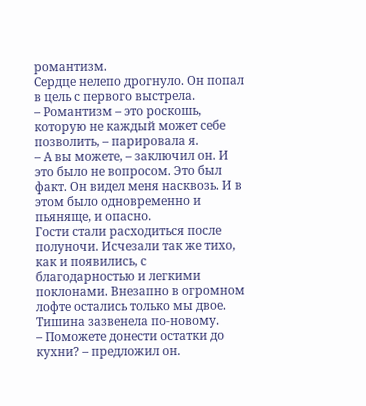романтизм.
Сердце нелепо дрогнуло. Он попал в цель с первого выстрела.
– Романтизм – это роскошь, которую не каждый может себе позволить, – парировала я.
– А вы можете, – заключил он. И это было не вопросом. Это был факт. Он видел меня насквозь. И в этом было одновременно и пьяняще, и опасно.
Гости стали расходиться после полуночи. Исчезали так же тихо, как и появились, с благодарностью и легкими поклонами. Внезапно в огромном лофте остались только мы двое. Тишина зазвенела по-новому.
– Поможете донести остатки до кухни? – предложил он.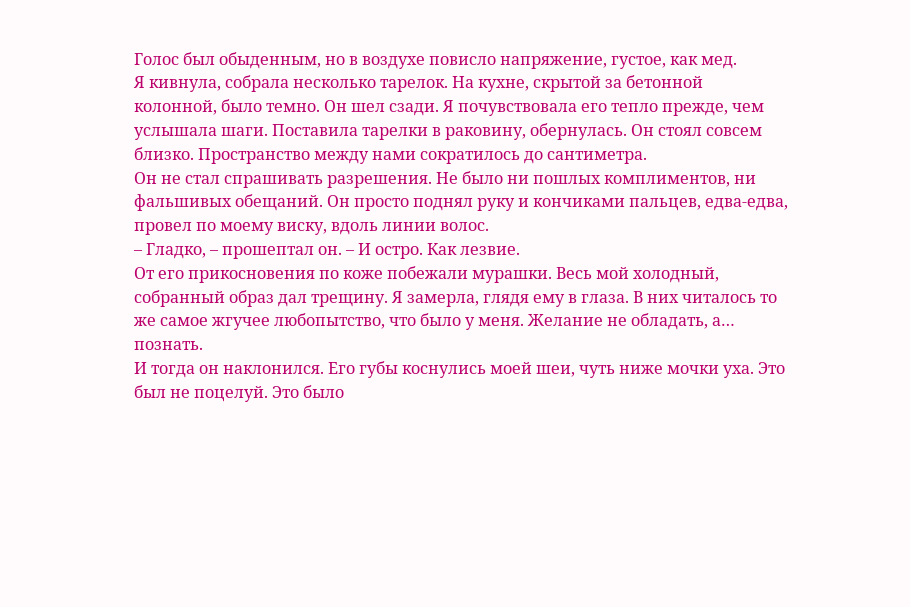Голос был обыденным, но в воздухе повисло напряжение, густое, как мед.
Я кивнула, собрала несколько тарелок. На кухне, скрытой за бетонной колонной, было темно. Он шел сзади. Я почувствовала его тепло прежде, чем услышала шаги. Поставила тарелки в раковину, обернулась. Он стоял совсем близко. Пространство между нами сократилось до сантиметра.
Он не стал спрашивать разрешения. Не было ни пошлых комплиментов, ни фальшивых обещаний. Он просто поднял руку и кончиками пальцев, едва-едва, провел по моему виску, вдоль линии волос.
– Гладко, – прошептал он. – И остро. Как лезвие.
От его прикосновения по коже побежали мурашки. Весь мой холодный, собранный образ дал трещину. Я замерла, глядя ему в глаза. В них читалось то же самое жгучее любопытство, что было у меня. Желание не обладать, а… познать.
И тогда он наклонился. Его губы коснулись моей шеи, чуть ниже мочки уха. Это был не поцелуй. Это было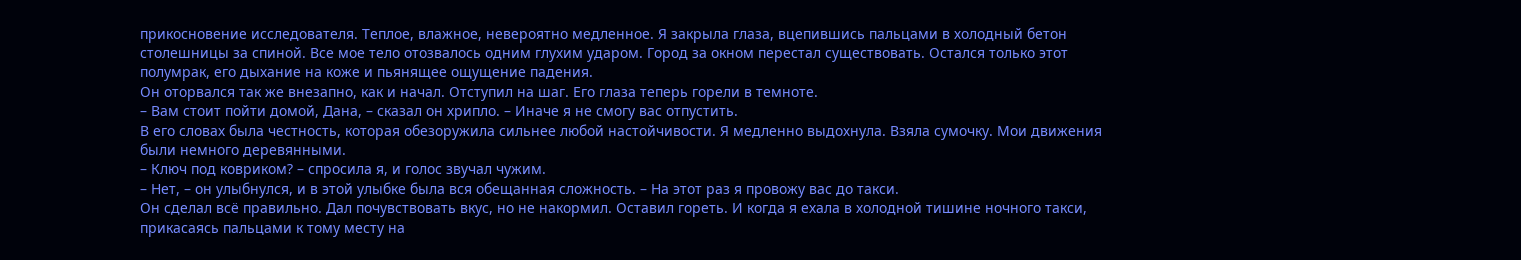прикосновение исследователя. Теплое, влажное, невероятно медленное. Я закрыла глаза, вцепившись пальцами в холодный бетон столешницы за спиной. Все мое тело отозвалось одним глухим ударом. Город за окном перестал существовать. Остался только этот полумрак, его дыхание на коже и пьянящее ощущение падения.
Он оторвался так же внезапно, как и начал. Отступил на шаг. Его глаза теперь горели в темноте.
– Вам стоит пойти домой, Дана, – сказал он хрипло. – Иначе я не смогу вас отпустить.
В его словах была честность, которая обезоружила сильнее любой настойчивости. Я медленно выдохнула. Взяла сумочку. Мои движения были немного деревянными.
– Ключ под ковриком? – спросила я, и голос звучал чужим.
– Нет, – он улыбнулся, и в этой улыбке была вся обещанная сложность. – На этот раз я провожу вас до такси.
Он сделал всё правильно. Дал почувствовать вкус, но не накормил. Оставил гореть. И когда я ехала в холодной тишине ночного такси, прикасаясь пальцами к тому месту на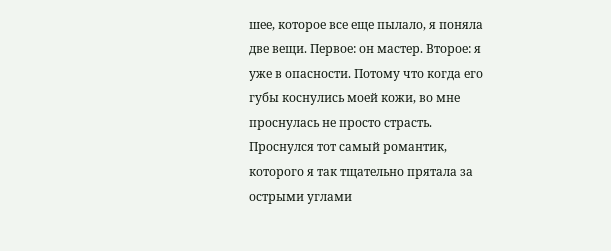шее, которое все еще пылало, я поняла две вещи. Первое: он мастер. Второе: я уже в опасности. Потому что когда его губы коснулись моей кожи, во мне проснулась не просто страсть. Проснулся тот самый романтик, которого я так тщательно прятала за острыми углами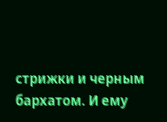стрижки и черным бархатом. И ему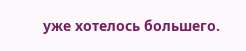уже хотелось большего.